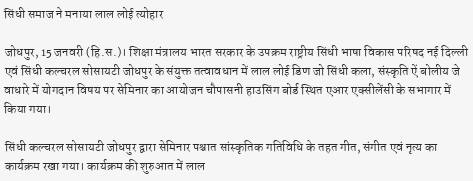सिंधी समाज ने मनाया लाल लोई त्योहार

जोधपुर, 15 जनवरी (हि.स.)। शिक्षा मंत्रालय भारत सरकार के उपक्रम राष्ट्रीय सिंधी भाषा विकास परिषद नई दिल्ली एवं सिंधी कल्चरल सोसायटी जोधपुर के संयुक्त तत्वावधान में लाल लोई डिण जो सिंधी कला, संस्कृति ऐं बोलीय जे वाधारे में योगदान विषय पर सेमिनार का आयोजन चौपासनी हाउसिंग बोर्ड स्थित एआर एक्सीलेंसी के सभागार में किया गया।

सिंधी कल्चरल सोसायटी जोधपुर द्वारा सेमिनार पश्चात सांस्कृतिक गतिविधि के तहत गीत, संगीत एवं नृत्य का कार्यक्रम रखा गया। कार्यक्रम की शुरुआत में लाल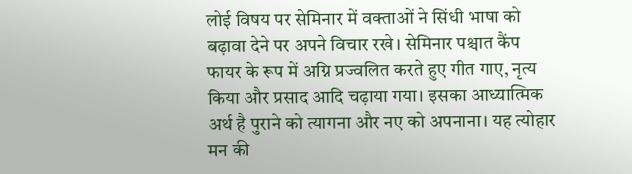लोई विषय पर सेमिनार में वक्ताओं ने सिंधी भाषा को बढ़ावा देने पर अपने विचार रखे। सेमिनार पश्चात कैंप फायर के रूप में अग्नि प्रज्वलित करते हुए गीत गाए, नृत्य किया और प्रसाद आदि चढ़ाया गया। इसका आध्यात्मिक अर्थ है पुराने को त्यागना और नए को अपनाना। यह त्योहार मन की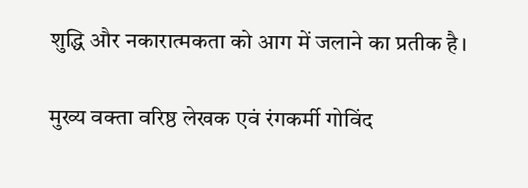शुद्धि और नकारात्मकता को आग में जलाने का प्रतीक है।

मुख्य वक्ता वरिष्ठ लेखक एवं रंगकर्मी गोविंद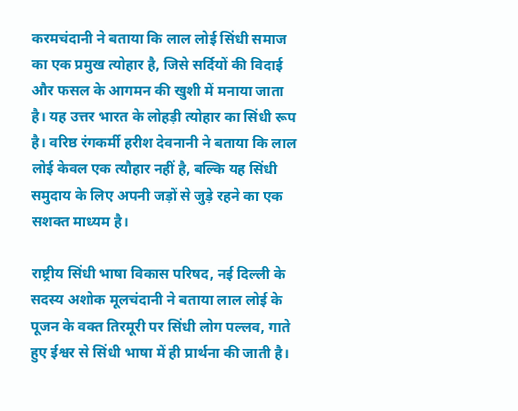करमचंदानी ने बताया कि लाल लोई सिंधी समाज का एक प्रमुख त्योहार है, जिसे सर्दियों की विदाई और फसल के आगमन की खुशी में मनाया जाता है। यह उत्तर भारत के लोहड़ी त्योहार का सिंधी रूप है। वरिष्ठ रंगकर्मी हरीश देवनानी ने बताया कि लाल लोई केवल एक त्यौहार नहीं है, बल्कि यह सिंधी समुदाय के लिए अपनी जड़ों से जुड़े रहने का एक सशक्त माध्यम है।

राष्ट्रीय सिंधी भाषा विकास परिषद, नई दिल्ली के सदस्य अशोक मूलचंदानी ने बताया लाल लोई के पूजन के वक्त तिरमूरी पर सिंधी लोग पल्लव, गाते हुए ईश्वर से सिंधी भाषा में ही प्रार्थना की जाती है।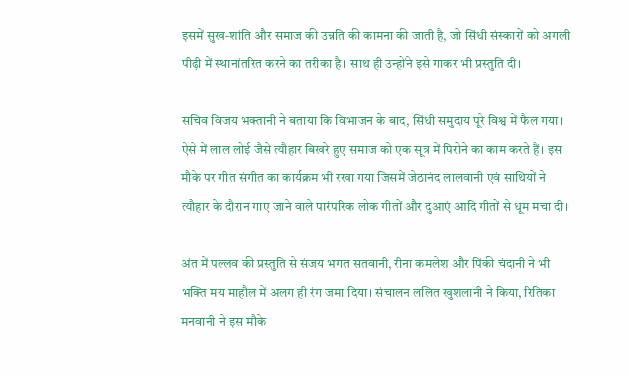इसमें सुख-शांति और समाज की उन्नति की कामना की जाती है, जो सिंधी संस्कारों को अगली पीढ़ी में स्थानांतरित करने का तरीका है। साथ ही उन्होंने इसे गाकर भी प्रस्तुति दी।

सचिव विजय भक्तानी ने बताया कि विभाजन के बाद, सिंधी समुदाय पूरे विश्व में फैल गया। ऐसे में लाल लोई जैसे त्यौहार बिखरे हुए समाज को एक सूत्र में पिरोने का काम करते हैं। इस मौके पर गीत संगीत का कार्यक्रम भी रखा गया जिसमें जेठानंद लालवानी एवं साथियों ने त्यौहार के दौरान गाए जाने वाले पारंपरिक लोक गीतों और दुआएं आदि गीतों से धूम मचा दी।

अंत में पल्लव की प्रस्तुति से संजय भगत सतवानी, रीना कमलेश और पिंकी चंदानी ने भी भक्ति मय माहौल में अलग ही रंग जमा दिया। संचालन ललित खुशलानी ने किया, रितिका मनवानी ने इस मौके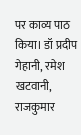पर काव्य पाठ किया। डॉ प्रदीप गेहानी, रमेश खटवानी, राजकुमार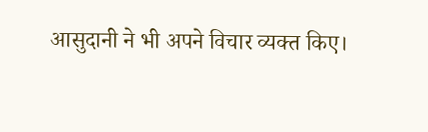आसुदानी ने भी अपने विचार व्यक्त किए।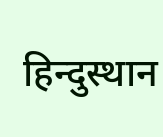हिन्दुस्थान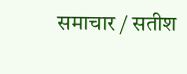समाचार / सतीश